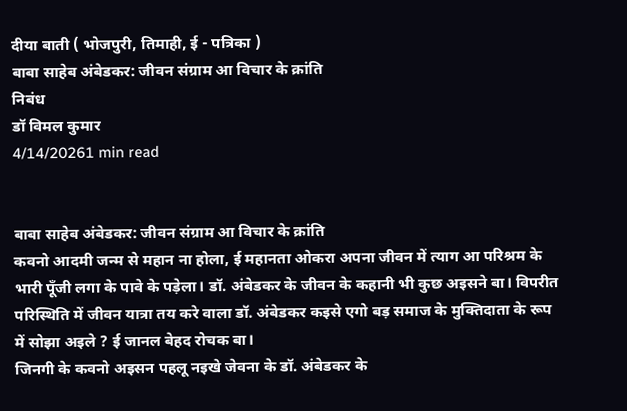दीया बाती ( भोजपुरी, तिमाही, ई - पत्रिका )
बाबा साहेब अंबेडकर: जीवन संग्राम आ विचार के क्रांति
निबंध
डॉ विमल कुमार
4/14/20261 min read


बाबा साहेब अंबेडकर: जीवन संग्राम आ विचार के क्रांति
कवनो आदमी जन्म से महान ना होला, ई महानता ओकरा अपना जीवन में त्याग आ परिश्रम के भारी पूँजी लगा के पावे के पड़ेला। डॉ. अंबेडकर के जीवन के कहानी भी कुछ अइसने बा। विपरीत परिस्थिति में जीवन यात्रा तय करे वाला डॉ. अंबेडकर कइसे एगो बड़ समाज के मुक्तिदाता के रूप में सोझा अइले ? ई जानल बेहद रोचक बा।
जिनगी के कवनो अइसन पहलू नइखे जेवना के डॉ. अंबेडकर के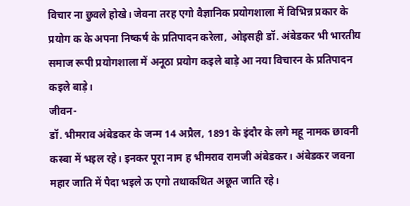विचार ना छुवले होखे। जेवना तरह एगो वैज्ञानिक प्रयोगशाला में विभिन्न प्रकार के प्रयोग क के अपना निष्कर्ष के प्रतिपादन करेला, ओइसही डॉ. अंबेडकर भी भारतीय समाज रूपी प्रयोगशाला में अनूठा प्रयोग कइले बाड़े आ नया विचारन के प्रतिपादन कइले बाड़े।
जीवन-
डॉ. भीमराव अंबेडकर के जन्म 14 अप्रैल, 1891 के इंदौर के लगे महू नामक छावनी कस्बा में भइल रहे। इनकर पूरा नाम ह भीमराव रामजी अंबेडकर। अंबेडकर जवना महार जाति में पैदा भइले ऊ एगो तथाकथित अछूत जाति रहे।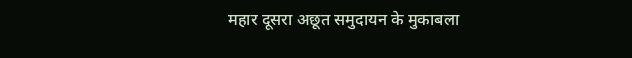महार दूसरा अछूत समुदायन के मुकाबला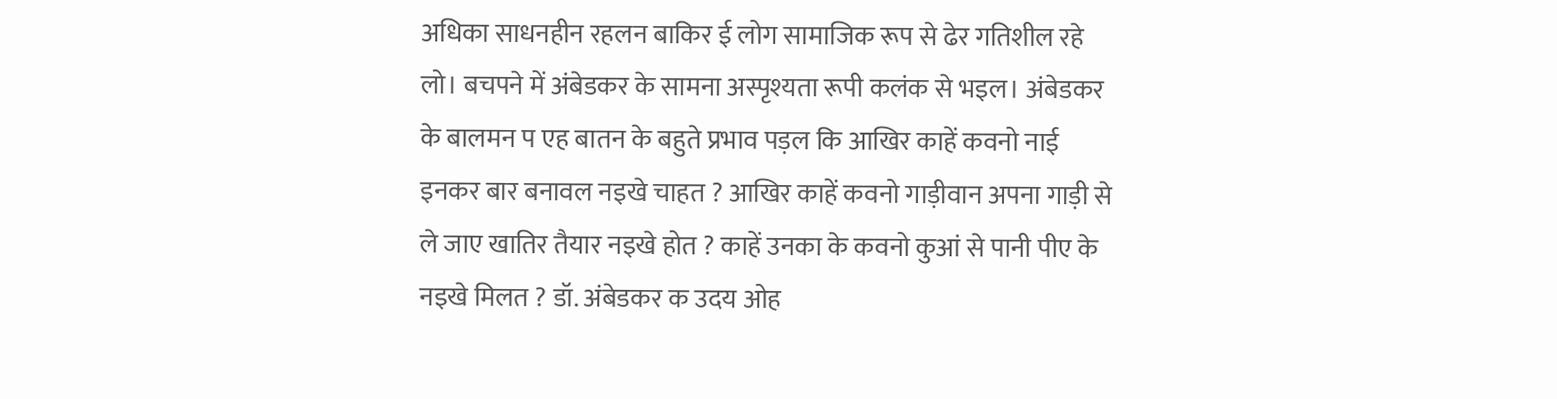अधिका साधनहीन रहलन बाकिर ई लोग सामाजिक रूप से ढेर गतिशील रहे लो। बचपने में अंबेडकर के सामना अस्पृश्यता रूपी कलंक से भइल। अंबेडकर के बालमन प एह बातन के बहुते प्रभाव पड़ल कि आखिर काहें कवनो नाई इनकर बार बनावल नइखे चाहत ? आखिर काहें कवनो गाड़ीवान अपना गाड़ी से ले जाए खातिर तैयार नइखे होत ? काहें उनका के कवनो कुआं से पानी पीए के नइखे मिलत ? डॉ. अंबेडकर क उदय ओह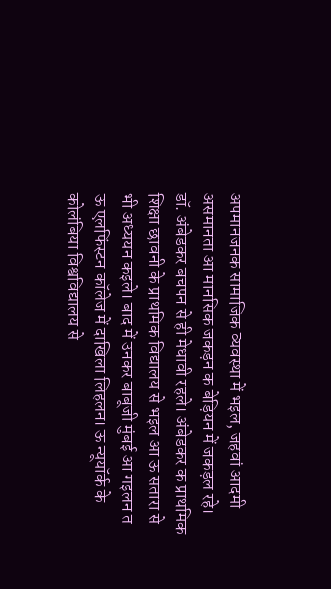अपमानजनक सामाजिक व्यवस्था में भइल, जहवां आदमी असमानता आ मानसिक जकड़न क बेड़ियन में जकड़ल रहे।
डॉ. अंबेडकर बचपन से ही मेधावी रहले। अंबेडकर क प्राथमिक शिक्षा छावनी के प्राथमिक विद्यालय से भइल आ ऊ सतारा से भी अध्ययन कइले। बाद में उनकर बाबूजी मुंबई आ गइलन त ऊ एलफिंस्टन कॉलेज में दाखिला लिहलन। ऊ न्यूयॉर्क के कोलंबिया विश्वविद्यालय से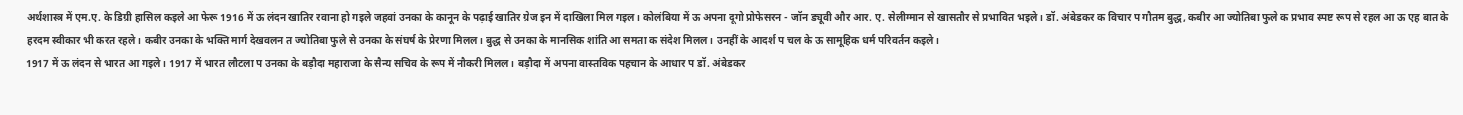अर्थशास्त्र में एम.ए. के डिग्री हासिल कइले आ फेरू 1916 में ऊ लंदन खातिर रवाना हो गइले जहवां उनका के कानून के पढ़ाई खातिर ग्रेज इन में दाखिला मिल गइल। कोलंबिया में ऊ अपना दूगो प्रोफेसरन - जॉन ड्यूवी और आर. ए. सेलीग्मान से खासतौर से प्रभावित भइले। डॉ. अंबेडकर क विचार प गौतम बुद्ध, कबीर आ ज्योतिबा फुले क प्रभाव स्पष्ट रूप से रहल आ ऊ एह बात के हरदम स्वीकार भी करत रहले। कबीर उनका के भक्ति मार्ग देखवलन त ज्योतिबा फुले से उनका के संघर्ष के प्रेरणा मिलल। बुद्ध से उनका के मानसिक शांति आ समता क संदेश मिलल। उनहीं के आदर्श प चल के ऊ सामूहिक धर्म परिवर्तन कइले।
1917 में ऊ लंदन से भारत आ गइले। 1917 में भारत लौटला प उनका के बड़ौदा महाराजा के सैन्य सचिव के रूप में नौकरी मिलल। बड़ौदा में अपना वास्तविक पहचान के आधार प डॉ. अंबेडकर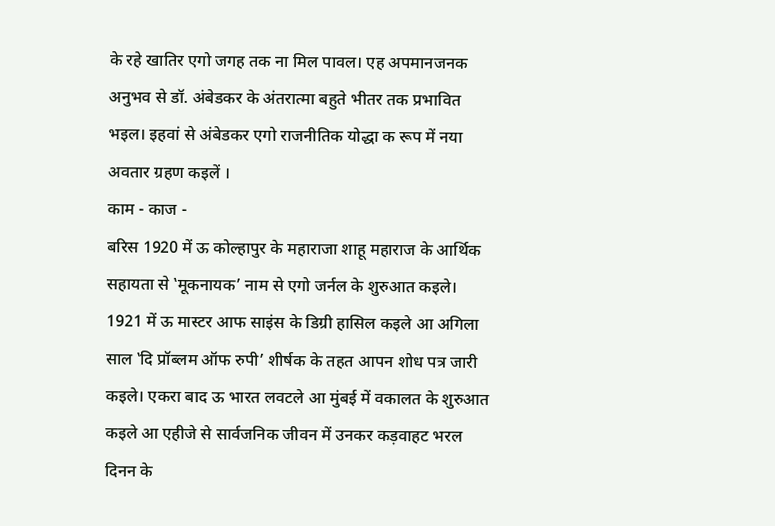के रहे खातिर एगो जगह तक ना मिल पावल। एह अपमानजनक अनुभव से डॉ. अंबेडकर के अंतरात्मा बहुते भीतर तक प्रभावित भइल। इहवां से अंबेडकर एगो राजनीतिक योद्धा क रूप में नया अवतार ग्रहण कइलें ।
काम - काज -
बरिस 1920 में ऊ कोल्हापुर के महाराजा शाहू महाराज के आर्थिक सहायता से ‛मूकनायक’ नाम से एगो जर्नल के शुरुआत कइले। 1921 में ऊ मास्टर आफ साइंस के डिग्री हासिल कइले आ अगिला साल ‛दि प्रॉब्लम ऑफ रुपी’ शीर्षक के तहत आपन शोध पत्र जारी कइले। एकरा बाद ऊ भारत लवटले आ मुंबई में वकालत के शुरुआत कइले आ एहीजे से सार्वजनिक जीवन में उनकर कड़वाहट भरल दिनन के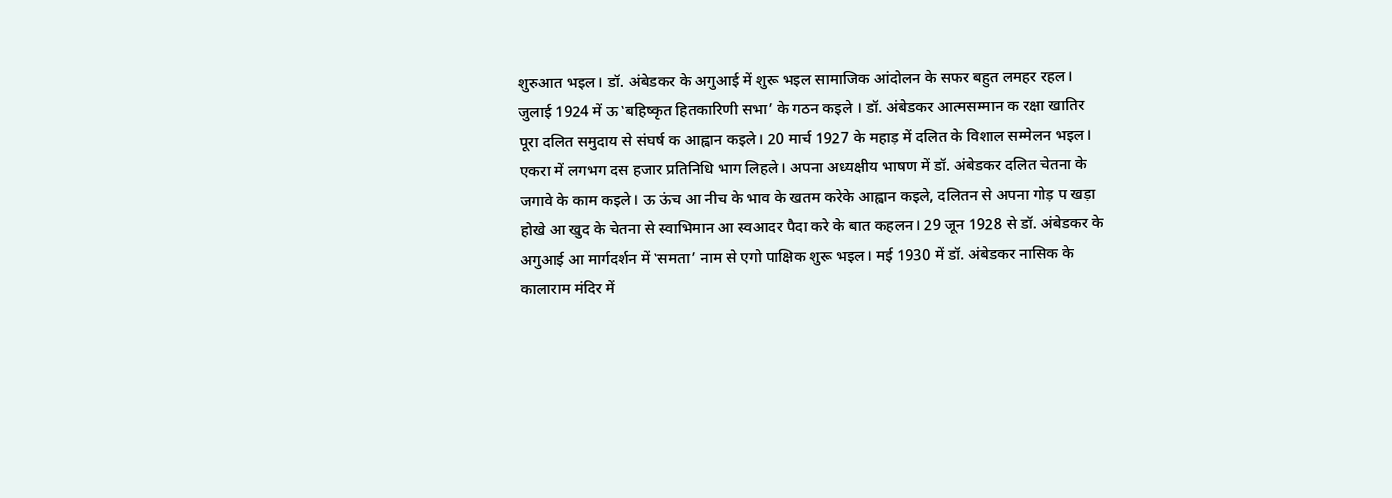शुरुआत भइल। डॉ. अंबेडकर के अगुआई में शुरू भइल सामाजिक आंदोलन के सफर बहुत लमहर रहल।
जुलाई 1924 में ऊ ‛बहिष्कृत हितकारिणी सभा’ के गठन कइले । डॉ. अंबेडकर आत्मसम्मान क रक्षा खातिर पूरा दलित समुदाय से संघर्ष क आह्वान कइले। 20 मार्च 1927 के महाड़ में दलित के विशाल सम्मेलन भइल। एकरा में लगभग दस हजार प्रतिनिधि भाग लिहले। अपना अध्यक्षीय भाषण में डॉ. अंबेडकर दलित चेतना के जगावे के काम कइले। ऊ ऊंच आ नीच के भाव के खतम करेके आह्वान कइले, दलितन से अपना गोड़ प खड़ा होखे आ खुद के चेतना से स्वाभिमान आ स्वआदर पैदा करे के बात कहलन। 29 जून 1928 से डॉ. अंबेडकर के अगुआई आ मार्गदर्शन में ‛समता’ नाम से एगो पाक्षिक शुरू भइल। मई 1930 में डॉ. अंबेडकर नासिक के कालाराम मंदिर में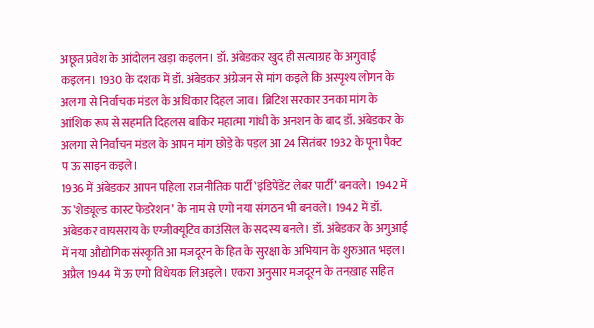अछूत प्रवेश के आंदोलन खड़ा कइलन। डॉ. अंबेडकर खुद ही सत्याग्रह के अगुवाई कइलन। 1930 के दशक में डॉ. अंबेडकर अंग्रेजन से मांग कइले कि अस्पृश्य लोगन के अलगा से निर्वाचक मंडल के अधिकार दिहल जाव। ब्रिटिश सरकार उनका मांग के आंशिक रूप से सहमति दिहलस बाकिर महात्मा गांधी के अनशन के बाद डॉ. अंबेडकर के अलगा से निर्वाचन मंडल के आपन मांग छोड़े के पड़ल आ 24 सितंबर 1932 के पूना पैक्ट प ऊ साइन कइले।
1936 में अंबेडकर आपन पहिला राजनीतिक पार्टी ‛इंडिपेंडेंट लेबर पार्टी’ बनवले। 1942 में ऊ ‛शेड्यूल्ड कास्ट फेडरेशन’ के नाम से एगो नया संगठन भी बनवले। 1942 में डॉ. अंबेडकर वायसराय के एग्जीक्यूटिव काउंसिल के सदस्य बनले। डॉ. अंबेडकर के अगुआई में नया औद्योगिक संस्कृति आ मजदूरन के हित के सुरक्षा के अभियान के शुरुआत भइल। अप्रैल 1944 में ऊ एगो विधेयक लिअइले। एकरा अनुसार मजदूरन के तनख़ाह सहित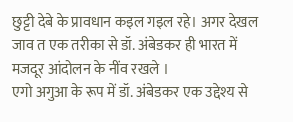छुट्टी देबे के प्रावधान कइल गइल रहे। अगर देखल जाव त एक तरीका से डॉ. अंबेडकर ही भारत में मजदूर आंदोलन के नींव रखले ।
एगो अगुआ के रूप में डॉ. अंबेडकर एक उद्देश्य से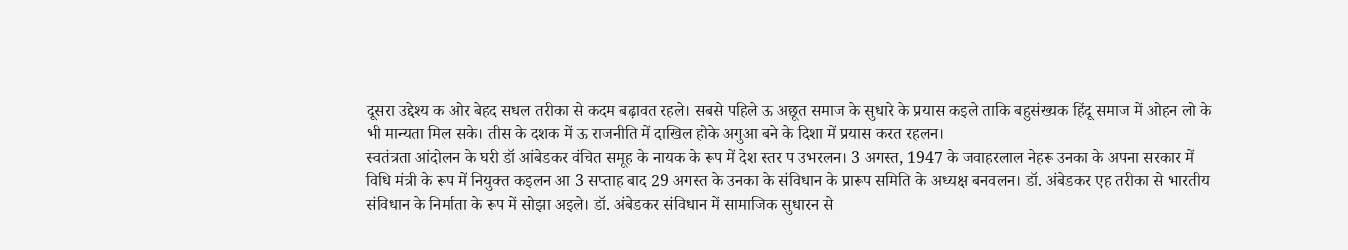दूसरा उद्देश्य क ओर बेहद सधल तरीका से कदम बढ़ावत रहले। सबसे पहिले ऊ अछूत समाज के सुधारे के प्रयास कइले ताकि बहुसंख्यक हिंदू समाज में ओहन लो के भी मान्यता मिल सके। तीस के दशक में ऊ राजनीति में दाखिल होके अगुआ बने के दिशा में प्रयास करत रहलन।
स्वतंत्रता आंदोलन के घरी डॉ आंबेडकर वंचित समूह के नायक के रूप में देश स्तर प उभरलन। 3 अगस्त, 1947 के जवाहरलाल नेहरू उनका के अपना सरकार में विधि मंत्री के रूप में नियुक्त कइलन आ 3 सप्ताह बाद 29 अगस्त के उनका के संविधान के प्रारूप समिति के अध्यक्ष बनवलन। डॉ. अंबेडकर एह तरीका से भारतीय संविधान के निर्माता के रूप में सोझा अइले। डॉ. अंबेडकर संविधान में सामाजिक सुधारन से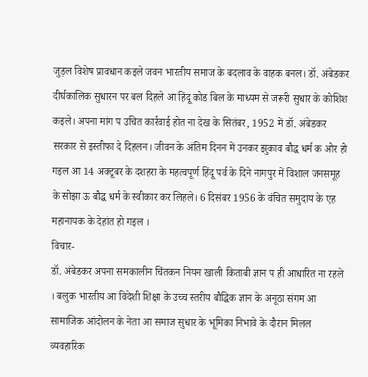जुड़ल विशेष प्रावधान कइले जवन भारतीय समाज के बदलाव के वाहक बनल। डॉ. अंबेडकर दीर्घकालिक सुधारन पर बल दिहले आ हिंदू कोड बिल के माध्यम से जरूरी सुधार के कोशिश कइले। अपना मांग प उचित कार्रवाई होत ना देख के सितंबर, 1952 में डॉ. अंबेडकर सरकार से इस्तीफा दे दिहलन। जीवन के अंतिम दिनन में उनकर झुकाव बौद्ध धर्म क ओर हो गइल आ 14 अक्टूबर के दशहरा के महत्वपूर्ण हिंदू पर्व के दिने नागपुर में विशाल जनसमूह के सोझा ऊ बौद्ध धर्म के स्वीकार कर लिहले। 6 दिसंबर 1956 के वंचित समुदाय के एह महानायक के देहांत हो गइल ।
विचार-
डॉ. अंबेडकर अपना समकालीन चिंतकन नियन खाली किताबी ज्ञान प ही आधारित ना रहले । बलुक भारतीय आ विदेशी शिक्षा के उच्च स्तरीय बौद्धिक ज्ञान के अनूठा संगम आ सामाजिक आंदोलन के नेता आ समाज सुधार के भूमिका निभावे के दौरान मिलल व्यवहारिक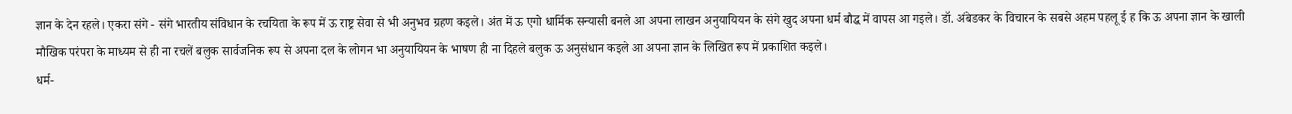ज्ञान के देन रहले। एकरा संगे - संगे भारतीय संविधान के रचयिता के रूप में ऊ राष्ट्र सेवा से भी अनुभव ग्रहण कइले। अंत में ऊ एगो धार्मिक सन्यासी बनले आ अपना लाखन अनुयायियन के संगे खुद अपना धर्म बौद्ध में वापस आ गइले। डॉ. अंबेडकर के विचारन के सबसे अहम पहलू ई ह कि ऊ अपना ज्ञान के खाली मौखिक परंपरा के माध्यम से ही ना रचलें बलुक सार्वजनिक रूप से अपना दल के लोगन भा अनुयायियन के भाषण ही ना दिहले बलुक ऊ अनुसंधान कइले आ अपना ज्ञान के लिखित रूप में प्रकाशित कइले।
धर्म-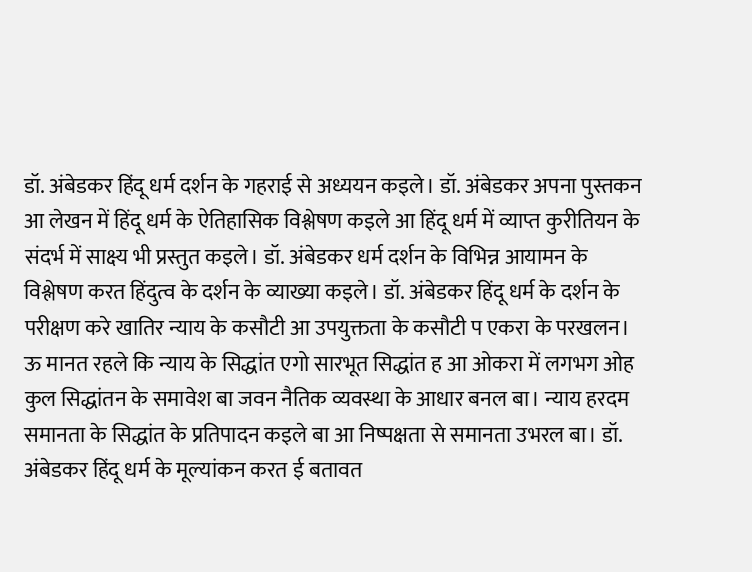डॉ. अंबेडकर हिंदू धर्म दर्शन के गहराई से अध्ययन कइले। डॉ. अंबेडकर अपना पुस्तकन आ लेखन में हिंदू धर्म के ऐतिहासिक विश्लेषण कइले आ हिंदू धर्म में व्याप्त कुरीतियन के संदर्भ में साक्ष्य भी प्रस्तुत कइले। डॉ. अंबेडकर धर्म दर्शन के विभिन्न आयामन के विश्लेषण करत हिंदुत्व के दर्शन के व्याख्या कइले। डॉ. अंबेडकर हिंदू धर्म के दर्शन के परीक्षण करे खातिर न्याय के कसौटी आ उपयुक्तता के कसौटी प एकरा के परखलन। ऊ मानत रहले कि न्याय के सिद्धांत एगो सारभूत सिद्धांत ह आ ओकरा में लगभग ओह कुल सिद्धांतन के समावेश बा जवन नैतिक व्यवस्था के आधार बनल बा। न्याय हरदम समानता के सिद्धांत के प्रतिपादन कइले बा आ निष्पक्षता से समानता उभरल बा। डॉ. अंबेडकर हिंदू धर्म के मूल्यांकन करत ई बतावत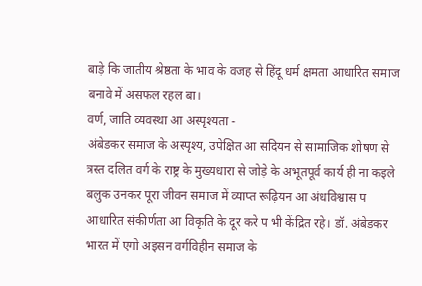बाड़े कि जातीय श्रेष्ठता के भाव के वजह से हिंदू धर्म क्षमता आधारित समाज बनावे में असफल रहल बा।
वर्ण, जाति व्यवस्था आ अस्पृश्यता -
अंबेडकर समाज के अस्पृश्य, उपेक्षित आ सदियन से सामाजिक शोषण से त्रस्त दलित वर्ग के राष्ट्र के मुख्यधारा से जोड़े के अभूतपूर्व कार्य ही ना कइले बलुक उनकर पूरा जीवन समाज में व्याप्त रूढ़ियन आ अंधविश्वास प आधारित संकीर्णता आ विकृति के दूर करे प भी केंद्रित रहे। डॉ. अंबेडकर भारत में एगो अइसन वर्गविहीन समाज के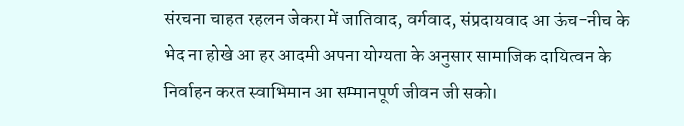संरचना चाहत रहलन जेकरा में जातिवाद, वर्गवाद, संप्रदायवाद आ ऊंच-नीच के भेद ना होखे आ हर आदमी अपना योग्यता के अनुसार सामाजिक दायित्वन के निर्वाहन करत स्वाभिमान आ सम्मानपूर्ण जीवन जी सको।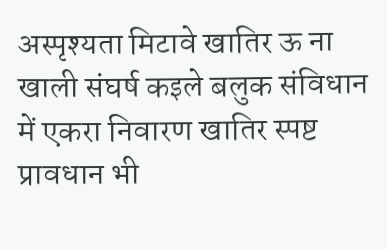अस्पृश्यता मिटावे खातिर ऊ ना खाली संघर्ष कइले बलुक संविधान में एकरा निवारण खातिर स्पष्ट प्रावधान भी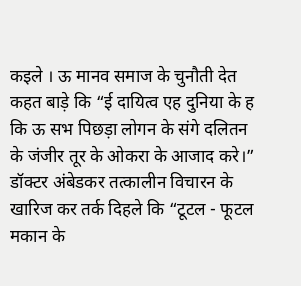कइले । ऊ मानव समाज के चुनौती देत कहत बाड़े कि “ई दायित्व एह दुनिया के ह कि ऊ सभ पिछड़ा लोगन के संगे दलितन के जंजीर तूर के ओकरा के आजाद करे।” डॉक्टर अंबेडकर तत्कालीन विचारन के खारिज कर तर्क दिहले कि “टूटल - फूटल मकान के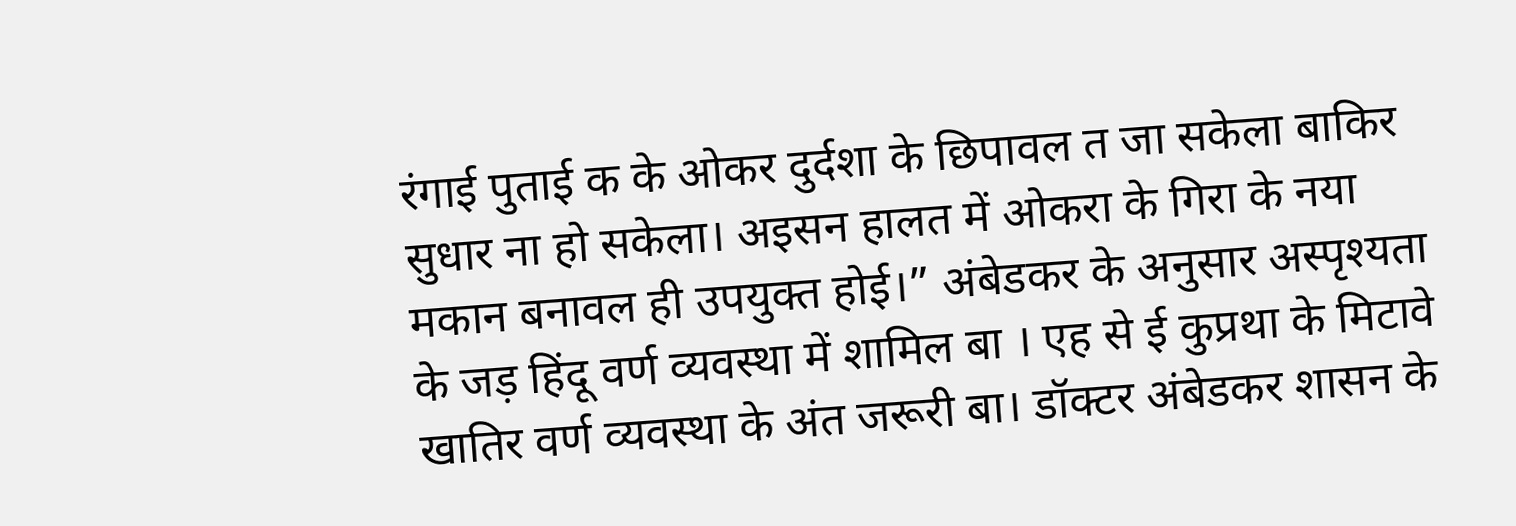रंगाई पुताई क के ओकर दुर्दशा के छिपावल त जा सकेला बाकिर सुधार ना हो सकेला। अइसन हालत में ओकरा के गिरा के नया मकान बनावल ही उपयुक्त होई।” अंबेडकर के अनुसार अस्पृश्यता के जड़ हिंदू वर्ण व्यवस्था में शामिल बा । एह से ई कुप्रथा के मिटावे खातिर वर्ण व्यवस्था के अंत जरूरी बा। डॉक्टर अंबेडकर शासन के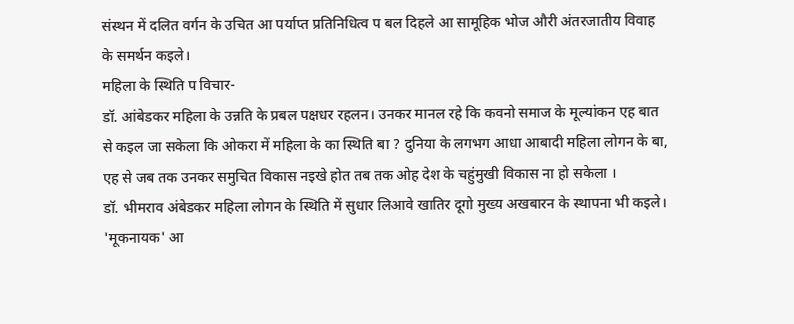संस्थन में दलित वर्गन के उचित आ पर्याप्त प्रतिनिधित्व प बल दिहले आ सामूहिक भोज औरी अंतरजातीय विवाह के समर्थन कइले।
महिला के स्थिति प विचार-
डॉ. आंबेडकर महिला के उन्नति के प्रबल पक्षधर रहलन। उनकर मानल रहे कि कवनो समाज के मूल्यांकन एह बात से कइल जा सकेला कि ओकरा में महिला के का स्थिति बा ? दुनिया के लगभग आधा आबादी महिला लोगन के बा, एह से जब तक उनकर समुचित विकास नइखे होत तब तक ओह देश के चहुंमुखी विकास ना हो सकेला ।
डॉ. भीमराव अंबेडकर महिला लोगन के स्थिति में सुधार लिआवे खातिर दूगो मुख्य अखबारन के स्थापना भी कइले। 'मूकनायक' आ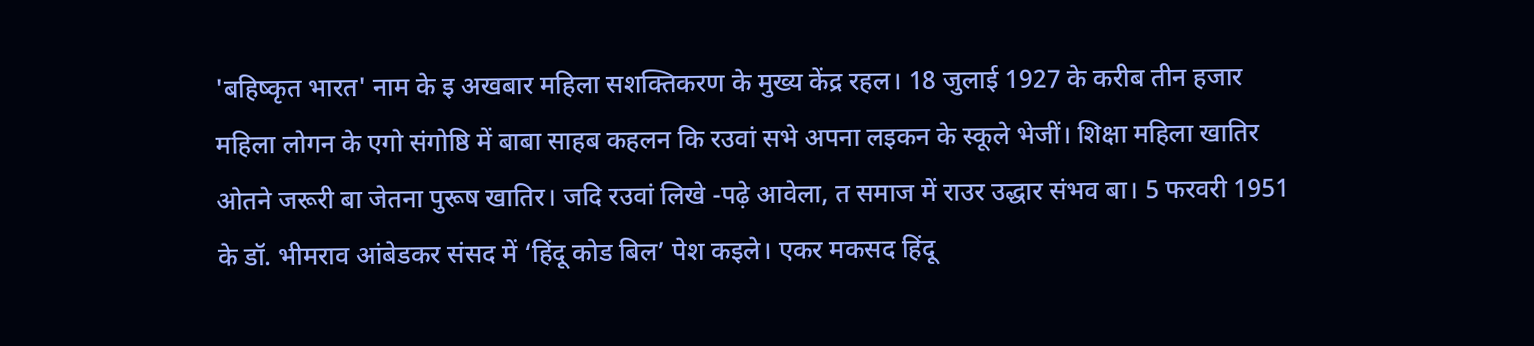'बहिष्कृत भारत' नाम के इ अखबार महिला सशक्तिकरण के मुख्य केंद्र रहल। 18 जुलाई 1927 के करीब तीन हजार महिला लोगन के एगो संगोष्ठि में बाबा साहब कहलन कि रउवां सभे अपना लइकन के स्कूले भेजीं। शिक्षा महिला खातिर ओतने जरूरी बा जेतना पुरूष खातिर। जदि रउवां लिखे -पढ़े आवेला, त समाज में राउर उद्धार संभव बा। 5 फरवरी 1951 के डॉ. भीमराव आंबेडकर संसद में ‘हिंदू कोड बिल’ पेश कइले। एकर मकसद हिंदू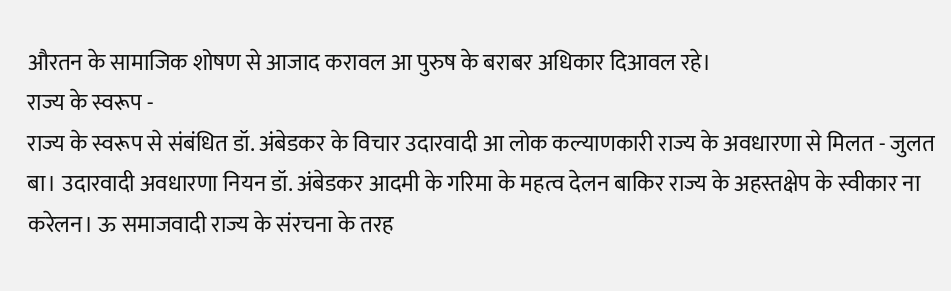औरतन के सामाजिक शोषण से आजाद करावल आ पुरुष के बराबर अधिकार दिआवल रहे।
राज्य के स्वरूप -
राज्य के स्वरूप से संबंधित डॉ. अंबेडकर के विचार उदारवादी आ लोक कल्याणकारी राज्य के अवधारणा से मिलत - जुलत बा। उदारवादी अवधारणा नियन डॉ. अंबेडकर आदमी के गरिमा के महत्व देलन बाकिर राज्य के अहस्तक्षेप के स्वीकार ना करेलन। ऊ समाजवादी राज्य के संरचना के तरह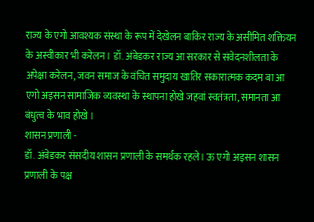राज्य के एगो आवश्यक संस्था के रूप में देखेलन बाकिर राज्य के असीमित शक्तियन के अस्वीकार भी करेलन। डॉ. अंबेडकर राज्य आ सरकार से संवेदनशीलता के अपेक्षा करेलन, जवन समाज के वंचित समुदाय खातिर सकारात्मक कदम बा आ एगो अइसन सामाजिक व्यवस्था के स्थापना होखे जहवां स्वतंत्रता, समानता आ बंधुत्व के भाव होखे ।
शासन प्रणाली -
डॉ. अंबेडकर संसदीय शासन प्रणाली के समर्थक रहले। ऊ एगो अइसन शासन प्रणाली के पक्ष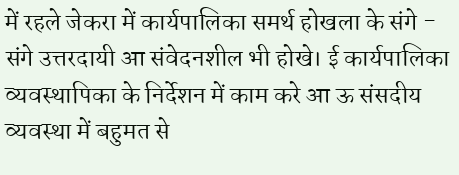में रहले जेकरा में कार्यपालिका समर्थ होखला के संगे - संगे उत्तरदायी आ संवेदनशील भी होखे। ई कार्यपालिका व्यवस्थापिका के निर्देशन में काम करे आ ऊ संसदीय व्यवस्था में बहुमत से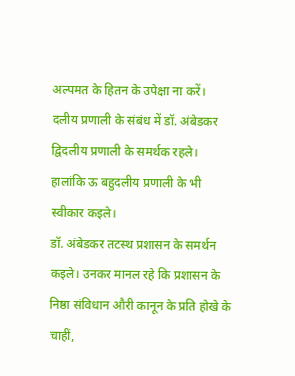अल्पमत के हितन के उपेक्षा ना करें।
दलीय प्रणाली के संबंध में डॉ. अंबेडकर द्विदलीय प्रणाली के समर्थक रहले। हालांकि ऊ बहुदलीय प्रणाली के भी स्वीकार कइले।
डॉ. अंबेडकर तटस्थ प्रशासन के समर्थन कइले। उनकर मानल रहे कि प्रशासन के निष्ठा संविधान औरी कानून के प्रति होखे के चाहीं,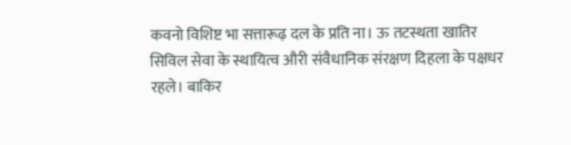कवनो विशिष्ट भा सत्तारूढ़ दल के प्रति ना। ऊ तटस्थता खातिर सिविल सेवा के स्थायित्व औरी संवैधानिक संरक्षण दिहला के पक्षधर रहले। बाकिर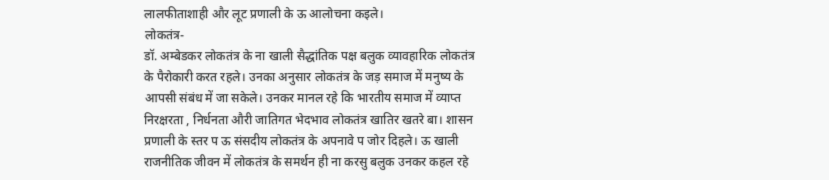लालफीताशाही और लूट प्रणाली के ऊ आलोचना कइले।
लोकतंत्र-
डॉ. अम्बेडकर लोकतंत्र के ना खाली सैद्धांतिक पक्ष बलुक व्यावहारिक लोकतंत्र के पैरोकारी करत रहले। उनका अनुसार लोकतंत्र के जड़ समाज में मनुष्य के आपसी संबंध में जा सकेले। उनकर मानल रहे कि भारतीय समाज में व्याप्त निरक्षरता , निर्धनता औरी जातिगत भेदभाव लोकतंत्र खातिर खतरे बा। शासन प्रणाली के स्तर प ऊ संसदीय लोकतंत्र के अपनावे प जोर दिहले। ऊ खाली राजनीतिक जीवन में लोकतंत्र के समर्थन ही ना करसु बलुक उनकर कहल रहे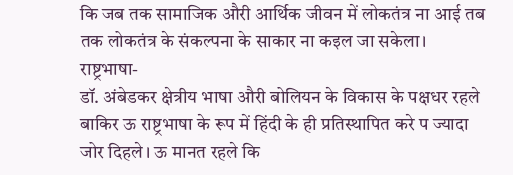कि जब तक सामाजिक औरी आर्थिक जीवन में लोकतंत्र ना आई तब तक लोकतंत्र के संकल्पना के साकार ना कइल जा सकेला।
राष्ट्रभाषा-
डॉ. अंबेडकर क्षेत्रीय भाषा औरी बोलियन के विकास के पक्षधर रहले बाकिर ऊ राष्ट्रभाषा के रूप में हिंदी के ही प्रतिस्थापित करे प ज्यादा जोर दिहले। ऊ मानत रहले कि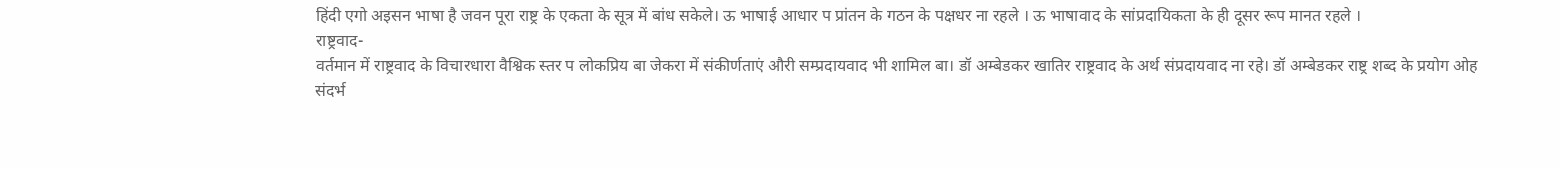हिंदी एगो अइसन भाषा है जवन पूरा राष्ट्र के एकता के सूत्र में बांध सकेले। ऊ भाषाई आधार प प्रांतन के गठन के पक्षधर ना रहले । ऊ भाषावाद के सांप्रदायिकता के ही दूसर रूप मानत रहले ।
राष्ट्रवाद-
वर्तमान में राष्ट्रवाद के विचारधारा वैश्विक स्तर प लोकप्रिय बा जेकरा में संकीर्णताएं औरी सम्प्रदायवाद भी शामिल बा। डॉ अम्बेडकर खातिर राष्ट्रवाद के अर्थ संप्रदायवाद ना रहे। डॉ अम्बेडकर राष्ट्र शब्द के प्रयोग ओह संदर्भ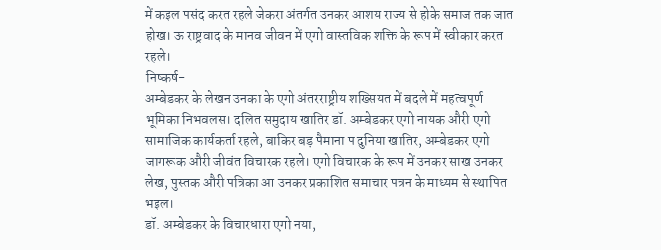में कइल पसंद करत रहले जेकरा अंतर्गत उनकर आशय राज्य से होके समाज तक जात होख। ऊ राष्ट्रवाद के मानव जीवन में एगो वास्तविक शक्ति के रूप में स्वीकार करत रहले।
निष्कर्ष-
अम्बेडकर के लेखन उनका के एगो अंतरराष्ट्रीय शख्सियत में बदले में महत्वपूर्ण भूमिका निभवलस। दलित समुदाय खातिर डॉ. अम्बेडकर एगो नायक औरी एगो सामाजिक कार्यकर्ता रहले, बाकिर बड़ पैमाना प दुनिया खातिर, अम्बेडकर एगो जागरूक औरी जीवंत विचारक रहले। एगो विचारक के रूप में उनकर साख उनकर लेख, पुस्तक औरी पत्रिका आ उनकर प्रकाशित समाचार पत्रन के माध्यम से स्थापित भइल।
डॉ. अम्बेडकर के विचारधारा एगो नया,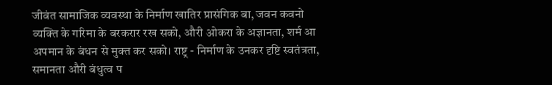जीवंत सामाजिक व्यवस्था के निर्माण खातिर प्रासंगिक बा, जवन कवनो व्यक्ति के गरिमा के बरकरार रख सको, औरी ओकरा के अज्ञानता, शर्म आ अपमान के बंधन से मुक्त कर सको। राष्ट्र - निर्माण के उनकर दृष्टि स्वतंत्रता, समानता औरी बंधुत्व प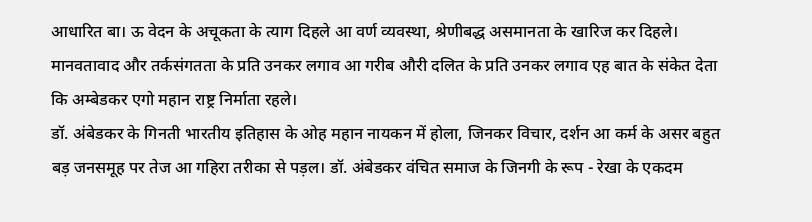आधारित बा। ऊ वेदन के अचूकता के त्याग दिहले आ वर्ण व्यवस्था, श्रेणीबद्ध असमानता के खारिज कर दिहले। मानवतावाद और तर्कसंगतता के प्रति उनकर लगाव आ गरीब औरी दलित के प्रति उनकर लगाव एह बात के संकेत देता कि अम्बेडकर एगो महान राष्ट्र निर्माता रहले।
डॉ. अंबेडकर के गिनती भारतीय इतिहास के ओह महान नायकन में होला, जिनकर विचार, दर्शन आ कर्म के असर बहुत बड़ जनसमूह पर तेज आ गहिरा तरीका से पड़ल। डॉ. अंबेडकर वंचित समाज के जिनगी के रूप - रेखा के एकदम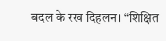बदल के रख दिहलन। “शिक्षित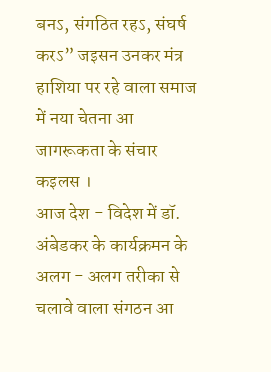बनऽ, संगठित रहऽ, संघर्ष करऽ” जइसन उनकर मंत्र हाशिया पर रहे वाला समाज में नया चेतना आ जागरूकता के संचार कइलस ।
आज देश - विदेश में डॉ. अंबेडकर के कार्यक्रमन के अलग - अलग तरीका से चलावे वाला संगठन आ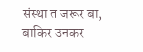संस्था त जरूर बा, बाकिर उनकर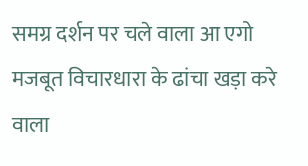समग्र दर्शन पर चले वाला आ एगो मजबूत विचारधारा के ढांचा खड़ा करे वाला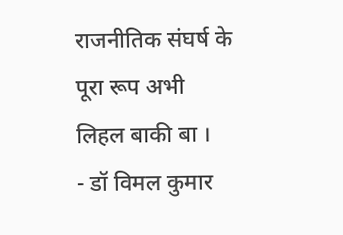राजनीतिक संघर्ष के पूरा रूप अभी लिहल बाकी बा ।
- डॉ विमल कुमार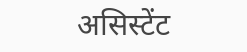असिस्टेंट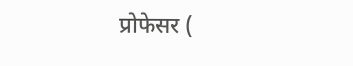प्रोफेसर (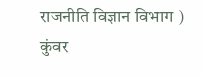राजनीति विज्ञान विभाग )
कुंवर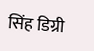सिंह डिग्री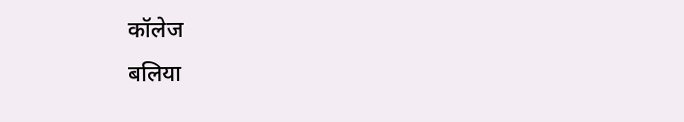कॉलेज
बलिया